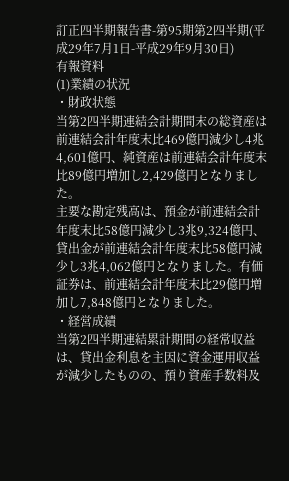訂正四半期報告書-第95期第2四半期(平成29年7月1日-平成29年9月30日)
有報資料
(1)業績の状況
・財政状態
当第2四半期連結会計期間末の総資産は前連結会計年度末比469億円減少し4兆4,601億円、純資産は前連結会計年度末比89億円増加し2,429億円となりました。
主要な勘定残高は、預金が前連結会計年度末比58億円減少し3兆9,324億円、貸出金が前連結会計年度末比58億円減少し3兆4,062億円となりました。有価証券は、前連結会計年度末比29億円増加し7,848億円となりました。
・経営成績
当第2四半期連結累計期間の経常収益は、貸出金利息を主因に資金運用収益が減少したものの、預り資産手数料及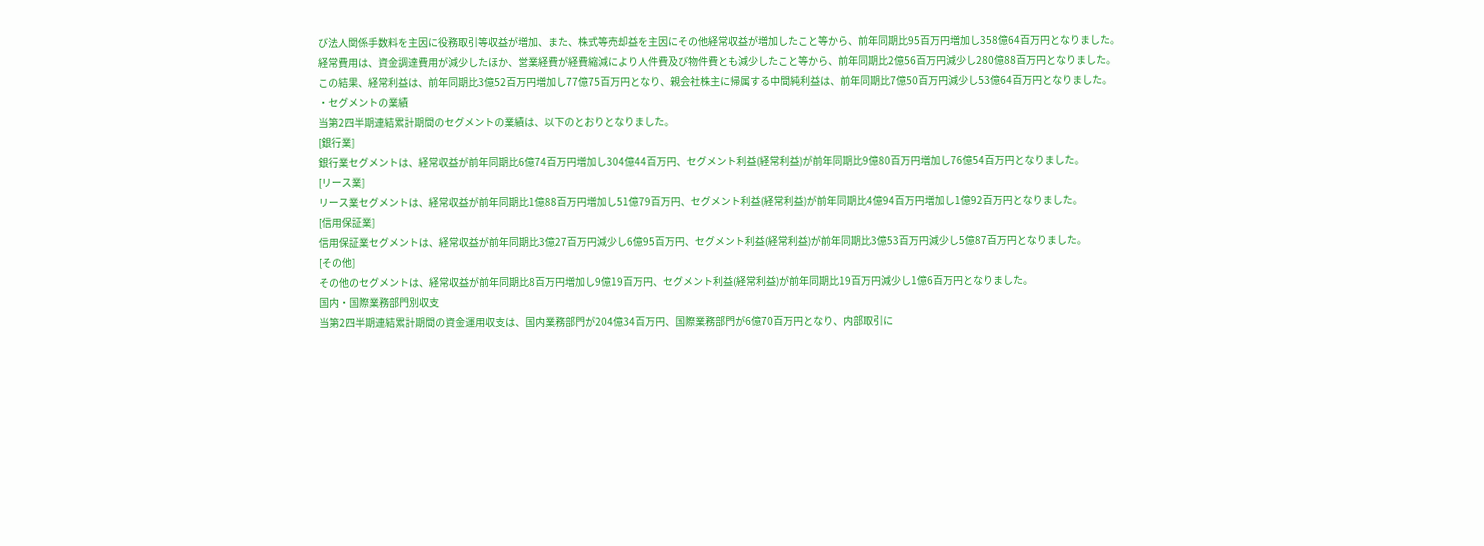び法人関係手数料を主因に役務取引等収益が増加、また、株式等売却益を主因にその他経常収益が増加したこと等から、前年同期比95百万円増加し358億64百万円となりました。
経常費用は、資金調達費用が減少したほか、営業経費が経費縮減により人件費及び物件費とも減少したこと等から、前年同期比2億56百万円減少し280億88百万円となりました。
この結果、経常利益は、前年同期比3億52百万円増加し77億75百万円となり、親会社株主に帰属する中間純利益は、前年同期比7億50百万円減少し53億64百万円となりました。
・セグメントの業績
当第2四半期連結累計期間のセグメントの業績は、以下のとおりとなりました。
[銀行業]
銀行業セグメントは、経常収益が前年同期比6億74百万円増加し304億44百万円、セグメント利益(経常利益)が前年同期比9億80百万円増加し76億54百万円となりました。
[リース業]
リース業セグメントは、経常収益が前年同期比1億88百万円増加し51億79百万円、セグメント利益(経常利益)が前年同期比4億94百万円増加し1億92百万円となりました。
[信用保証業]
信用保証業セグメントは、経常収益が前年同期比3億27百万円減少し6億95百万円、セグメント利益(経常利益)が前年同期比3億53百万円減少し5億87百万円となりました。
[その他]
その他のセグメントは、経常収益が前年同期比8百万円増加し9億19百万円、セグメント利益(経常利益)が前年同期比19百万円減少し1億6百万円となりました。
国内・国際業務部門別収支
当第2四半期連結累計期間の資金運用収支は、国内業務部門が204億34百万円、国際業務部門が6億70百万円となり、内部取引に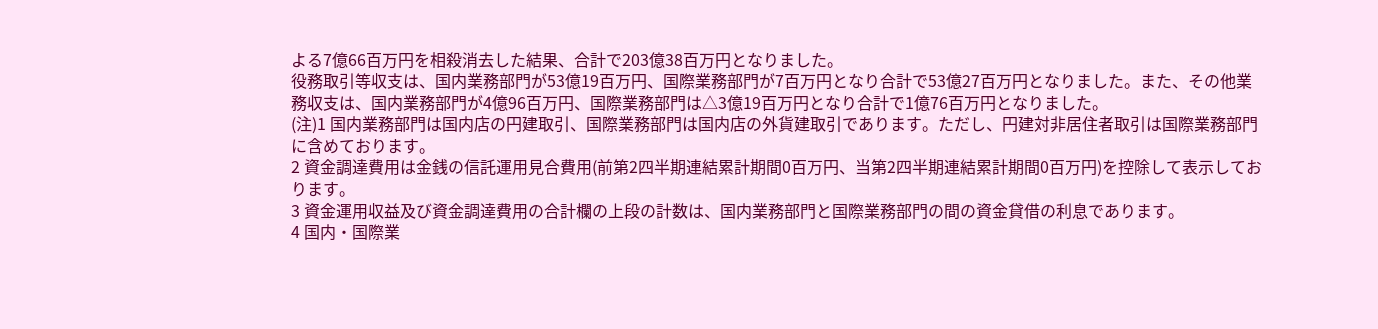よる7億66百万円を相殺消去した結果、合計で203億38百万円となりました。
役務取引等収支は、国内業務部門が53億19百万円、国際業務部門が7百万円となり合計で53億27百万円となりました。また、その他業務収支は、国内業務部門が4億96百万円、国際業務部門は△3億19百万円となり合計で1億76百万円となりました。
(注)1 国内業務部門は国内店の円建取引、国際業務部門は国内店の外貨建取引であります。ただし、円建対非居住者取引は国際業務部門に含めております。
2 資金調達費用は金銭の信託運用見合費用(前第2四半期連結累計期間0百万円、当第2四半期連結累計期間0百万円)を控除して表示しております。
3 資金運用収益及び資金調達費用の合計欄の上段の計数は、国内業務部門と国際業務部門の間の資金貸借の利息であります。
4 国内・国際業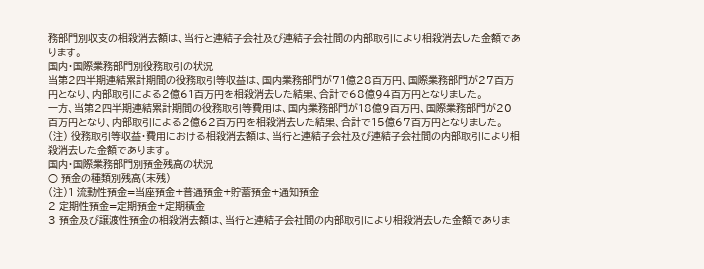務部門別収支の相殺消去額は、当行と連結子会社及び連結子会社間の内部取引により相殺消去した金額であります。
国内・国際業務部門別役務取引の状況
当第2四半期連結累計期間の役務取引等収益は、国内業務部門が71億28百万円、国際業務部門が27百万円となり、内部取引による2億61百万円を相殺消去した結果、合計で68億94百万円となりました。
一方、当第2四半期連結累計期間の役務取引等費用は、国内業務部門が18億9百万円、国際業務部門が20百万円となり、内部取引による2億62百万円を相殺消去した結果、合計で15億67百万円となりました。
(注) 役務取引等収益・費用における相殺消去額は、当行と連結子会社及び連結子会社間の内部取引により相殺消去した金額であります。
国内・国際業務部門別預金残高の状況
○ 預金の種類別残高(末残)
(注)1 流動性預金=当座預金+普通預金+貯蓄預金+通知預金
2 定期性預金=定期預金+定期積金
3 預金及び譲渡性預金の相殺消去額は、当行と連結子会社間の内部取引により相殺消去した金額でありま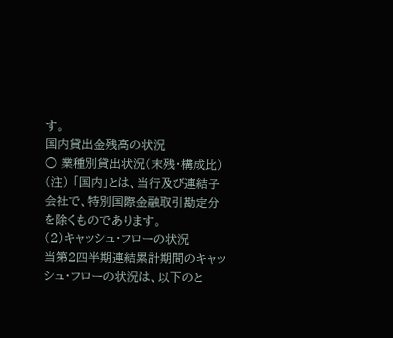す。
国内貸出金残高の状況
○ 業種別貸出状況(末残・構成比)
(注) 「国内」とは、当行及び連結子会社で、特別国際金融取引勘定分を除くものであります。
(2)キャッシュ・フローの状況
当第2四半期連結累計期間のキャッシュ・フローの状況は、以下のと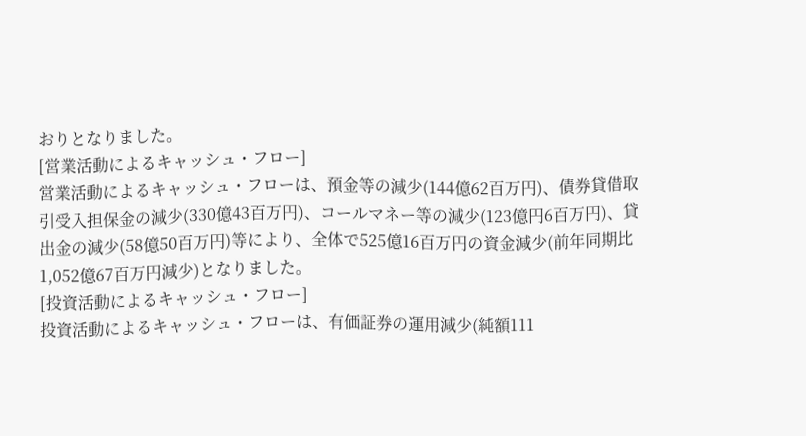おりとなりました。
[営業活動によるキャッシュ・フロー]
営業活動によるキャッシュ・フローは、預金等の減少(144億62百万円)、債券貸借取引受入担保金の減少(330億43百万円)、コールマネー等の減少(123億円6百万円)、貸出金の減少(58億50百万円)等により、全体で525億16百万円の資金減少(前年同期比1,052億67百万円減少)となりました。
[投資活動によるキャッシュ・フロー]
投資活動によるキャッシュ・フローは、有価証券の運用減少(純額111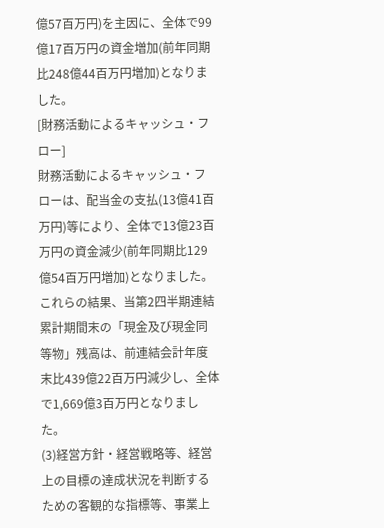億57百万円)を主因に、全体で99億17百万円の資金増加(前年同期比248億44百万円増加)となりました。
[財務活動によるキャッシュ・フロー]
財務活動によるキャッシュ・フローは、配当金の支払(13億41百万円)等により、全体で13億23百万円の資金減少(前年同期比129億54百万円増加)となりました。
これらの結果、当第2四半期連結累計期間末の「現金及び現金同等物」残高は、前連結会計年度末比439億22百万円減少し、全体で1,669億3百万円となりました。
(3)経営方針・経営戦略等、経営上の目標の達成状況を判断するための客観的な指標等、事業上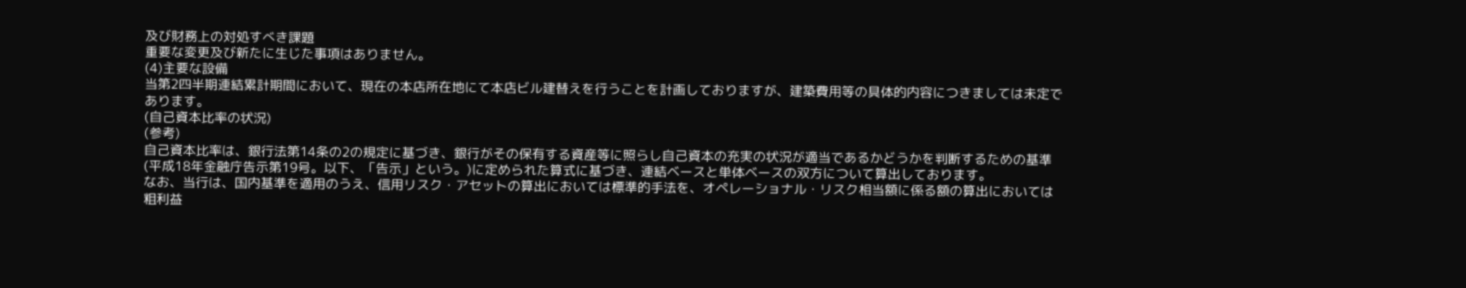及び財務上の対処すべき課題
重要な変更及び新たに生じた事項はありません。
(4)主要な設備
当第2四半期連結累計期間において、現在の本店所在地にて本店ビル建替えを行うことを計画しておりますが、建築費用等の具体的内容につきましては未定であります。
(自己資本比率の状況)
(参考)
自己資本比率は、銀行法第14条の2の規定に基づき、銀行がその保有する資産等に照らし自己資本の充実の状況が適当であるかどうかを判断するための基準(平成18年金融庁告示第19号。以下、「告示」という。)に定められた算式に基づき、連結ベースと単体ベースの双方について算出しております。
なお、当行は、国内基準を適用のうえ、信用リスク・アセットの算出においては標準的手法を、オペレーショナル・リスク相当額に係る額の算出においては粗利益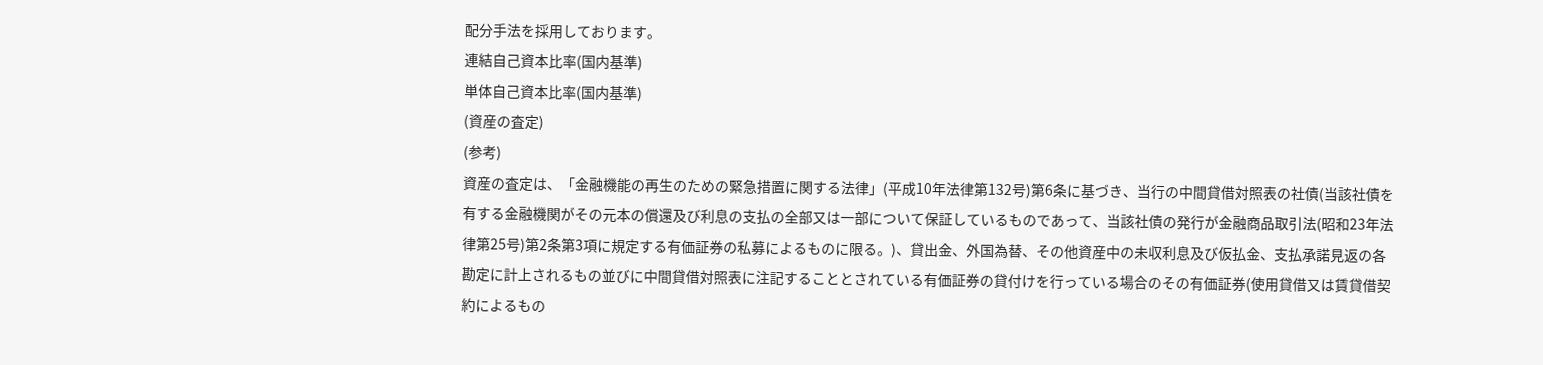配分手法を採用しております。
連結自己資本比率(国内基準)
単体自己資本比率(国内基準)
(資産の査定)
(参考)
資産の査定は、「金融機能の再生のための緊急措置に関する法律」(平成10年法律第132号)第6条に基づき、当行の中間貸借対照表の社債(当該社債を有する金融機関がその元本の償還及び利息の支払の全部又は一部について保証しているものであって、当該社債の発行が金融商品取引法(昭和23年法律第25号)第2条第3項に規定する有価証券の私募によるものに限る。)、貸出金、外国為替、その他資産中の未収利息及び仮払金、支払承諾見返の各勘定に計上されるもの並びに中間貸借対照表に注記することとされている有価証券の貸付けを行っている場合のその有価証券(使用貸借又は賃貸借契約によるもの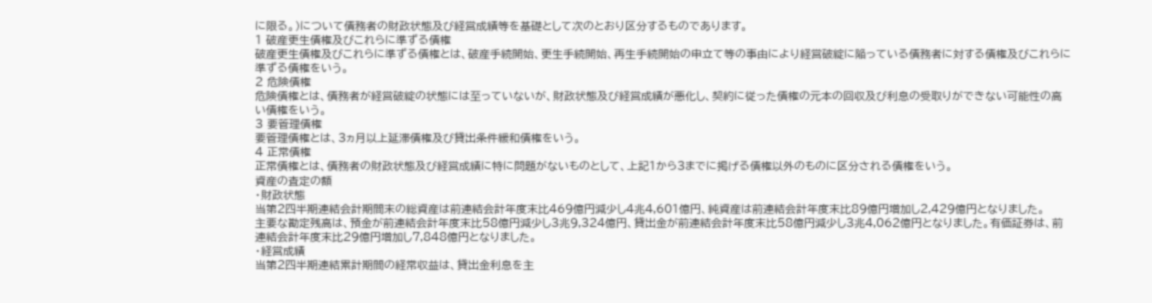に限る。)について債務者の財政状態及び経営成績等を基礎として次のとおり区分するものであります。
1 破産更生債権及びこれらに準ずる債権
破産更生債権及びこれらに準ずる債権とは、破産手続開始、更生手続開始、再生手続開始の申立て等の事由により経営破綻に陥っている債務者に対する債権及びこれらに準ずる債権をいう。
2 危険債権
危険債権とは、債務者が経営破綻の状態には至っていないが、財政状態及び経営成績が悪化し、契約に従った債権の元本の回収及び利息の受取りができない可能性の高い債権をいう。
3 要管理債権
要管理債権とは、3ヵ月以上延滞債権及び貸出条件緩和債権をいう。
4 正常債権
正常債権とは、債務者の財政状態及び経営成績に特に問題がないものとして、上記1から3までに掲げる債権以外のものに区分される債権をいう。
資産の査定の額
・財政状態
当第2四半期連結会計期間末の総資産は前連結会計年度末比469億円減少し4兆4,601億円、純資産は前連結会計年度末比89億円増加し2,429億円となりました。
主要な勘定残高は、預金が前連結会計年度末比58億円減少し3兆9,324億円、貸出金が前連結会計年度末比58億円減少し3兆4,062億円となりました。有価証券は、前連結会計年度末比29億円増加し7,848億円となりました。
・経営成績
当第2四半期連結累計期間の経常収益は、貸出金利息を主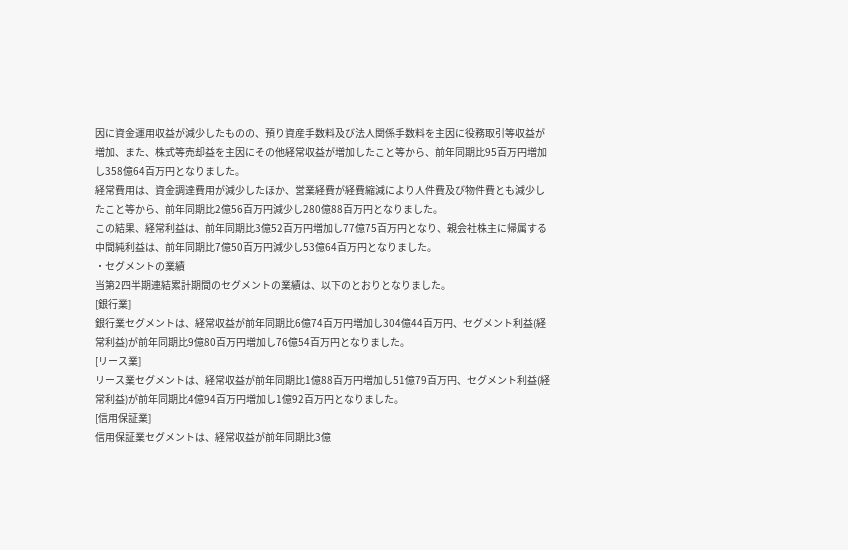因に資金運用収益が減少したものの、預り資産手数料及び法人関係手数料を主因に役務取引等収益が増加、また、株式等売却益を主因にその他経常収益が増加したこと等から、前年同期比95百万円増加し358億64百万円となりました。
経常費用は、資金調達費用が減少したほか、営業経費が経費縮減により人件費及び物件費とも減少したこと等から、前年同期比2億56百万円減少し280億88百万円となりました。
この結果、経常利益は、前年同期比3億52百万円増加し77億75百万円となり、親会社株主に帰属する中間純利益は、前年同期比7億50百万円減少し53億64百万円となりました。
・セグメントの業績
当第2四半期連結累計期間のセグメントの業績は、以下のとおりとなりました。
[銀行業]
銀行業セグメントは、経常収益が前年同期比6億74百万円増加し304億44百万円、セグメント利益(経常利益)が前年同期比9億80百万円増加し76億54百万円となりました。
[リース業]
リース業セグメントは、経常収益が前年同期比1億88百万円増加し51億79百万円、セグメント利益(経常利益)が前年同期比4億94百万円増加し1億92百万円となりました。
[信用保証業]
信用保証業セグメントは、経常収益が前年同期比3億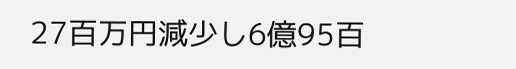27百万円減少し6億95百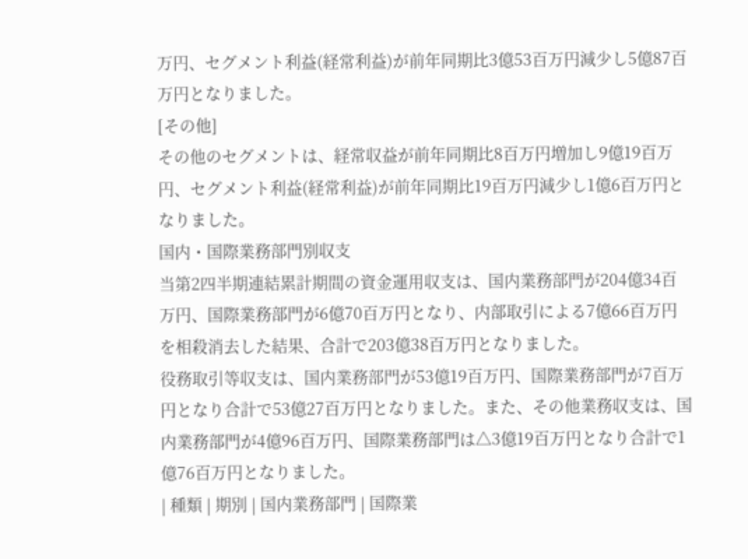万円、セグメント利益(経常利益)が前年同期比3億53百万円減少し5億87百万円となりました。
[その他]
その他のセグメントは、経常収益が前年同期比8百万円増加し9億19百万円、セグメント利益(経常利益)が前年同期比19百万円減少し1億6百万円となりました。
国内・国際業務部門別収支
当第2四半期連結累計期間の資金運用収支は、国内業務部門が204億34百万円、国際業務部門が6億70百万円となり、内部取引による7億66百万円を相殺消去した結果、合計で203億38百万円となりました。
役務取引等収支は、国内業務部門が53億19百万円、国際業務部門が7百万円となり合計で53億27百万円となりました。また、その他業務収支は、国内業務部門が4億96百万円、国際業務部門は△3億19百万円となり合計で1億76百万円となりました。
| 種類 | 期別 | 国内業務部門 | 国際業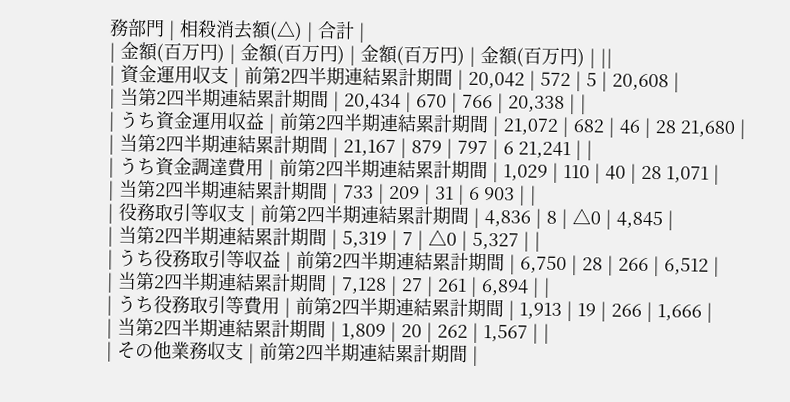務部門 | 相殺消去額(△) | 合計 |
| 金額(百万円) | 金額(百万円) | 金額(百万円) | 金額(百万円) | ||
| 資金運用収支 | 前第2四半期連結累計期間 | 20,042 | 572 | 5 | 20,608 |
| 当第2四半期連結累計期間 | 20,434 | 670 | 766 | 20,338 | |
| うち資金運用収益 | 前第2四半期連結累計期間 | 21,072 | 682 | 46 | 28 21,680 |
| 当第2四半期連結累計期間 | 21,167 | 879 | 797 | 6 21,241 | |
| うち資金調達費用 | 前第2四半期連結累計期間 | 1,029 | 110 | 40 | 28 1,071 |
| 当第2四半期連結累計期間 | 733 | 209 | 31 | 6 903 | |
| 役務取引等収支 | 前第2四半期連結累計期間 | 4,836 | 8 | △0 | 4,845 |
| 当第2四半期連結累計期間 | 5,319 | 7 | △0 | 5,327 | |
| うち役務取引等収益 | 前第2四半期連結累計期間 | 6,750 | 28 | 266 | 6,512 |
| 当第2四半期連結累計期間 | 7,128 | 27 | 261 | 6,894 | |
| うち役務取引等費用 | 前第2四半期連結累計期間 | 1,913 | 19 | 266 | 1,666 |
| 当第2四半期連結累計期間 | 1,809 | 20 | 262 | 1,567 | |
| その他業務収支 | 前第2四半期連結累計期間 |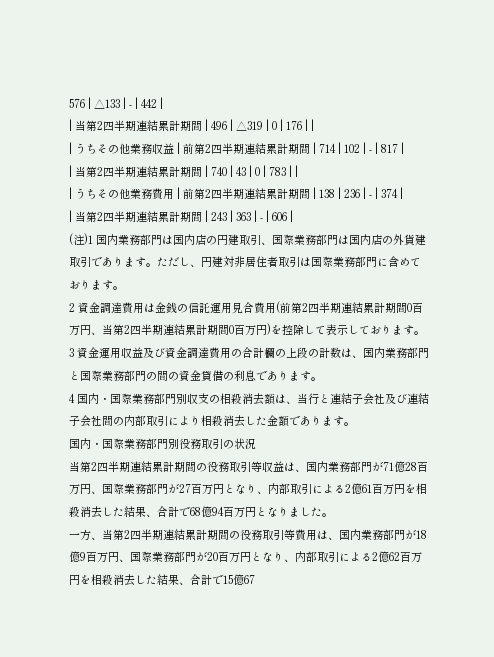576 | △133 | - | 442 |
| 当第2四半期連結累計期間 | 496 | △319 | 0 | 176 | |
| うちその他業務収益 | 前第2四半期連結累計期間 | 714 | 102 | - | 817 |
| 当第2四半期連結累計期間 | 740 | 43 | 0 | 783 | |
| うちその他業務費用 | 前第2四半期連結累計期間 | 138 | 236 | - | 374 |
| 当第2四半期連結累計期間 | 243 | 363 | - | 606 |
(注)1 国内業務部門は国内店の円建取引、国際業務部門は国内店の外貨建取引であります。ただし、円建対非居住者取引は国際業務部門に含めております。
2 資金調達費用は金銭の信託運用見合費用(前第2四半期連結累計期間0百万円、当第2四半期連結累計期間0百万円)を控除して表示しております。
3 資金運用収益及び資金調達費用の合計欄の上段の計数は、国内業務部門と国際業務部門の間の資金貸借の利息であります。
4 国内・国際業務部門別収支の相殺消去額は、当行と連結子会社及び連結子会社間の内部取引により相殺消去した金額であります。
国内・国際業務部門別役務取引の状況
当第2四半期連結累計期間の役務取引等収益は、国内業務部門が71億28百万円、国際業務部門が27百万円となり、内部取引による2億61百万円を相殺消去した結果、合計で68億94百万円となりました。
一方、当第2四半期連結累計期間の役務取引等費用は、国内業務部門が18億9百万円、国際業務部門が20百万円となり、内部取引による2億62百万円を相殺消去した結果、合計で15億67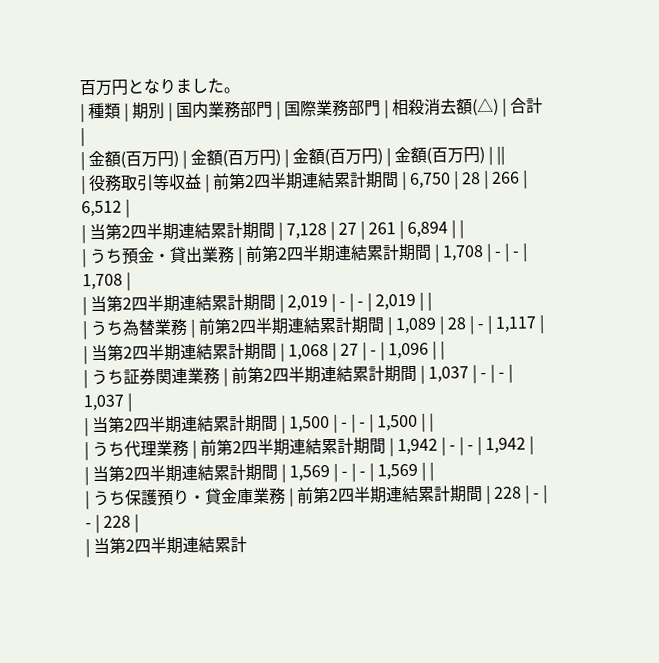百万円となりました。
| 種類 | 期別 | 国内業務部門 | 国際業務部門 | 相殺消去額(△) | 合計 |
| 金額(百万円) | 金額(百万円) | 金額(百万円) | 金額(百万円) | ||
| 役務取引等収益 | 前第2四半期連結累計期間 | 6,750 | 28 | 266 | 6,512 |
| 当第2四半期連結累計期間 | 7,128 | 27 | 261 | 6,894 | |
| うち預金・貸出業務 | 前第2四半期連結累計期間 | 1,708 | - | - | 1,708 |
| 当第2四半期連結累計期間 | 2,019 | - | - | 2,019 | |
| うち為替業務 | 前第2四半期連結累計期間 | 1,089 | 28 | - | 1,117 |
| 当第2四半期連結累計期間 | 1,068 | 27 | - | 1,096 | |
| うち証券関連業務 | 前第2四半期連結累計期間 | 1,037 | - | - | 1,037 |
| 当第2四半期連結累計期間 | 1,500 | - | - | 1,500 | |
| うち代理業務 | 前第2四半期連結累計期間 | 1,942 | - | - | 1,942 |
| 当第2四半期連結累計期間 | 1,569 | - | - | 1,569 | |
| うち保護預り・貸金庫業務 | 前第2四半期連結累計期間 | 228 | - | - | 228 |
| 当第2四半期連結累計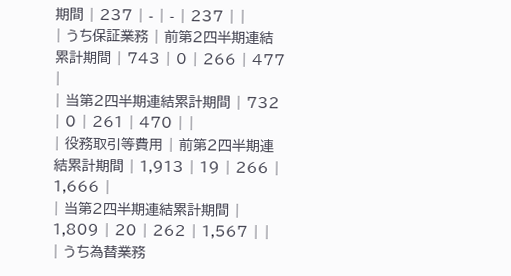期間 | 237 | - | - | 237 | |
| うち保証業務 | 前第2四半期連結累計期間 | 743 | 0 | 266 | 477 |
| 当第2四半期連結累計期間 | 732 | 0 | 261 | 470 | |
| 役務取引等費用 | 前第2四半期連結累計期間 | 1,913 | 19 | 266 | 1,666 |
| 当第2四半期連結累計期間 | 1,809 | 20 | 262 | 1,567 | |
| うち為替業務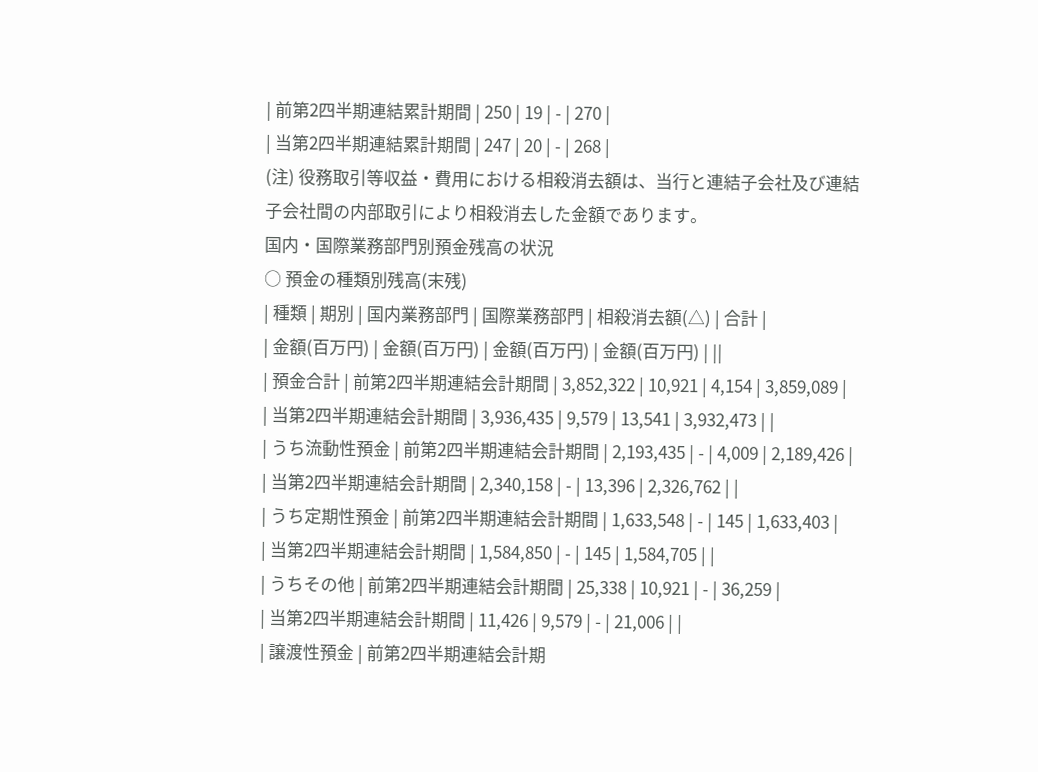| 前第2四半期連結累計期間 | 250 | 19 | - | 270 |
| 当第2四半期連結累計期間 | 247 | 20 | - | 268 |
(注) 役務取引等収益・費用における相殺消去額は、当行と連結子会社及び連結子会社間の内部取引により相殺消去した金額であります。
国内・国際業務部門別預金残高の状況
○ 預金の種類別残高(末残)
| 種類 | 期別 | 国内業務部門 | 国際業務部門 | 相殺消去額(△) | 合計 |
| 金額(百万円) | 金額(百万円) | 金額(百万円) | 金額(百万円) | ||
| 預金合計 | 前第2四半期連結会計期間 | 3,852,322 | 10,921 | 4,154 | 3,859,089 |
| 当第2四半期連結会計期間 | 3,936,435 | 9,579 | 13,541 | 3,932,473 | |
| うち流動性預金 | 前第2四半期連結会計期間 | 2,193,435 | - | 4,009 | 2,189,426 |
| 当第2四半期連結会計期間 | 2,340,158 | - | 13,396 | 2,326,762 | |
| うち定期性預金 | 前第2四半期連結会計期間 | 1,633,548 | - | 145 | 1,633,403 |
| 当第2四半期連結会計期間 | 1,584,850 | - | 145 | 1,584,705 | |
| うちその他 | 前第2四半期連結会計期間 | 25,338 | 10,921 | - | 36,259 |
| 当第2四半期連結会計期間 | 11,426 | 9,579 | - | 21,006 | |
| 譲渡性預金 | 前第2四半期連結会計期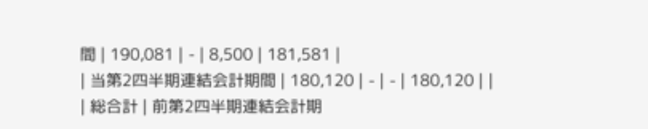間 | 190,081 | - | 8,500 | 181,581 |
| 当第2四半期連結会計期間 | 180,120 | - | - | 180,120 | |
| 総合計 | 前第2四半期連結会計期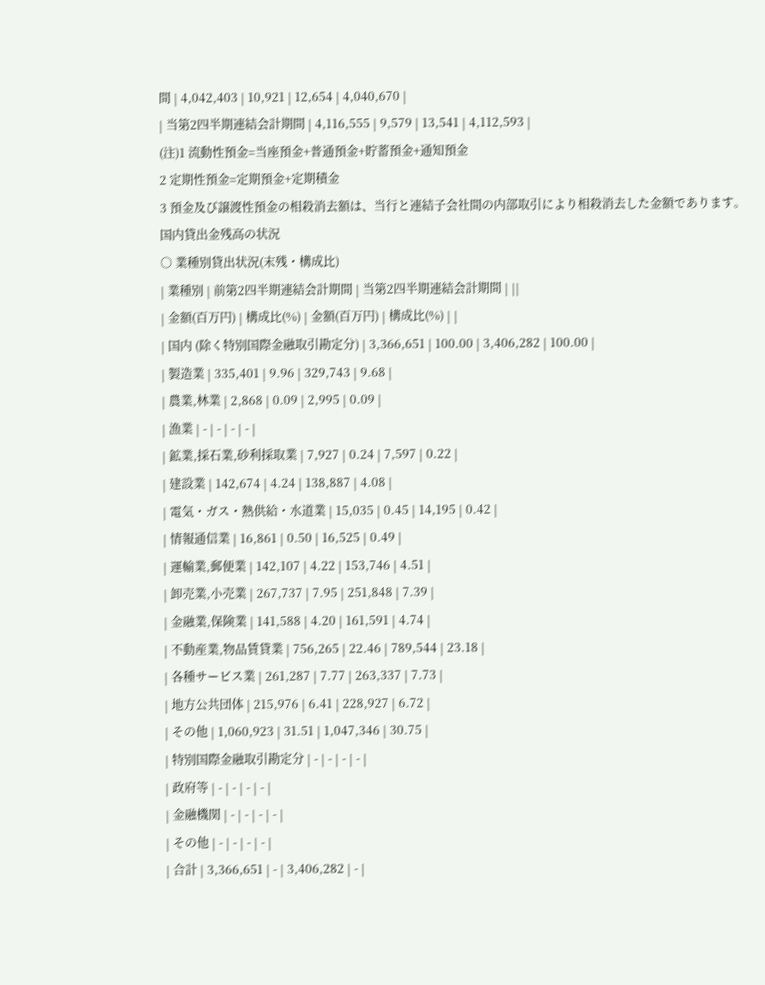間 | 4,042,403 | 10,921 | 12,654 | 4,040,670 |
| 当第2四半期連結会計期間 | 4,116,555 | 9,579 | 13,541 | 4,112,593 |
(注)1 流動性預金=当座預金+普通預金+貯蓄預金+通知預金
2 定期性預金=定期預金+定期積金
3 預金及び譲渡性預金の相殺消去額は、当行と連結子会社間の内部取引により相殺消去した金額であります。
国内貸出金残高の状況
○ 業種別貸出状況(末残・構成比)
| 業種別 | 前第2四半期連結会計期間 | 当第2四半期連結会計期間 | ||
| 金額(百万円) | 構成比(%) | 金額(百万円) | 構成比(%) | |
| 国内 (除く特別国際金融取引勘定分) | 3,366,651 | 100.00 | 3,406,282 | 100.00 |
| 製造業 | 335,401 | 9.96 | 329,743 | 9.68 |
| 農業,林業 | 2,868 | 0.09 | 2,995 | 0.09 |
| 漁業 | - | - | - | - |
| 鉱業,採石業,砂利採取業 | 7,927 | 0.24 | 7,597 | 0.22 |
| 建設業 | 142,674 | 4.24 | 138,887 | 4.08 |
| 電気・ガス・熱供給・水道業 | 15,035 | 0.45 | 14,195 | 0.42 |
| 情報通信業 | 16,861 | 0.50 | 16,525 | 0.49 |
| 運輸業,郵便業 | 142,107 | 4.22 | 153,746 | 4.51 |
| 卸売業,小売業 | 267,737 | 7.95 | 251,848 | 7.39 |
| 金融業,保険業 | 141,588 | 4.20 | 161,591 | 4.74 |
| 不動産業,物品賃貸業 | 756,265 | 22.46 | 789,544 | 23.18 |
| 各種サービス業 | 261,287 | 7.77 | 263,337 | 7.73 |
| 地方公共団体 | 215,976 | 6.41 | 228,927 | 6.72 |
| その他 | 1,060,923 | 31.51 | 1,047,346 | 30.75 |
| 特別国際金融取引勘定分 | - | - | - | - |
| 政府等 | - | - | - | - |
| 金融機関 | - | - | - | - |
| その他 | - | - | - | - |
| 合計 | 3,366,651 | - | 3,406,282 | - |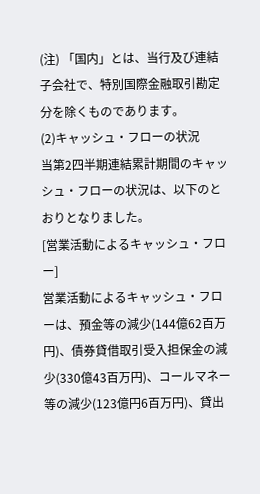(注) 「国内」とは、当行及び連結子会社で、特別国際金融取引勘定分を除くものであります。
(2)キャッシュ・フローの状況
当第2四半期連結累計期間のキャッシュ・フローの状況は、以下のとおりとなりました。
[営業活動によるキャッシュ・フロー]
営業活動によるキャッシュ・フローは、預金等の減少(144億62百万円)、債券貸借取引受入担保金の減少(330億43百万円)、コールマネー等の減少(123億円6百万円)、貸出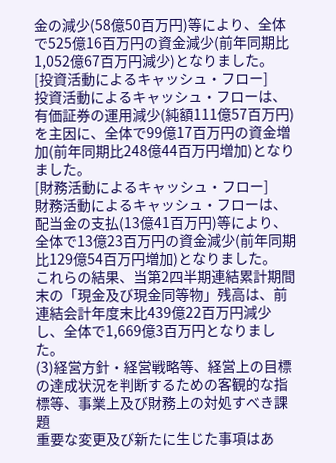金の減少(58億50百万円)等により、全体で525億16百万円の資金減少(前年同期比1,052億67百万円減少)となりました。
[投資活動によるキャッシュ・フロー]
投資活動によるキャッシュ・フローは、有価証券の運用減少(純額111億57百万円)を主因に、全体で99億17百万円の資金増加(前年同期比248億44百万円増加)となりました。
[財務活動によるキャッシュ・フロー]
財務活動によるキャッシュ・フローは、配当金の支払(13億41百万円)等により、全体で13億23百万円の資金減少(前年同期比129億54百万円増加)となりました。
これらの結果、当第2四半期連結累計期間末の「現金及び現金同等物」残高は、前連結会計年度末比439億22百万円減少し、全体で1,669億3百万円となりました。
(3)経営方針・経営戦略等、経営上の目標の達成状況を判断するための客観的な指標等、事業上及び財務上の対処すべき課題
重要な変更及び新たに生じた事項はあ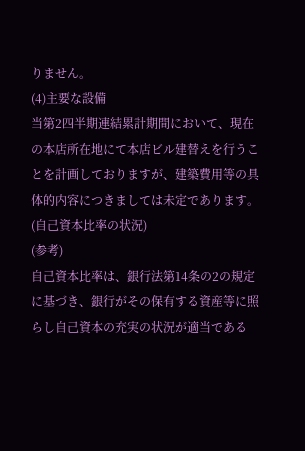りません。
(4)主要な設備
当第2四半期連結累計期間において、現在の本店所在地にて本店ビル建替えを行うことを計画しておりますが、建築費用等の具体的内容につきましては未定であります。
(自己資本比率の状況)
(参考)
自己資本比率は、銀行法第14条の2の規定に基づき、銀行がその保有する資産等に照らし自己資本の充実の状況が適当である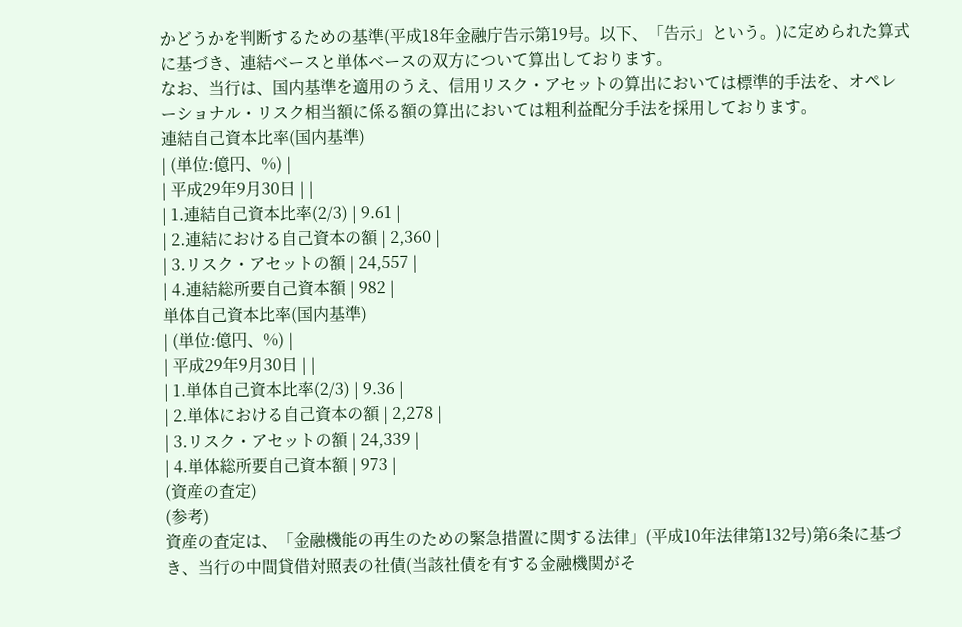かどうかを判断するための基準(平成18年金融庁告示第19号。以下、「告示」という。)に定められた算式に基づき、連結ベースと単体ベースの双方について算出しております。
なお、当行は、国内基準を適用のうえ、信用リスク・アセットの算出においては標準的手法を、オペレーショナル・リスク相当額に係る額の算出においては粗利益配分手法を採用しております。
連結自己資本比率(国内基準)
| (単位:億円、%) |
| 平成29年9月30日 | |
| 1.連結自己資本比率(2/3) | 9.61 |
| 2.連結における自己資本の額 | 2,360 |
| 3.リスク・アセットの額 | 24,557 |
| 4.連結総所要自己資本額 | 982 |
単体自己資本比率(国内基準)
| (単位:億円、%) |
| 平成29年9月30日 | |
| 1.単体自己資本比率(2/3) | 9.36 |
| 2.単体における自己資本の額 | 2,278 |
| 3.リスク・アセットの額 | 24,339 |
| 4.単体総所要自己資本額 | 973 |
(資産の査定)
(参考)
資産の査定は、「金融機能の再生のための緊急措置に関する法律」(平成10年法律第132号)第6条に基づき、当行の中間貸借対照表の社債(当該社債を有する金融機関がそ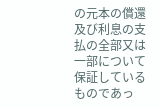の元本の償還及び利息の支払の全部又は一部について保証しているものであっ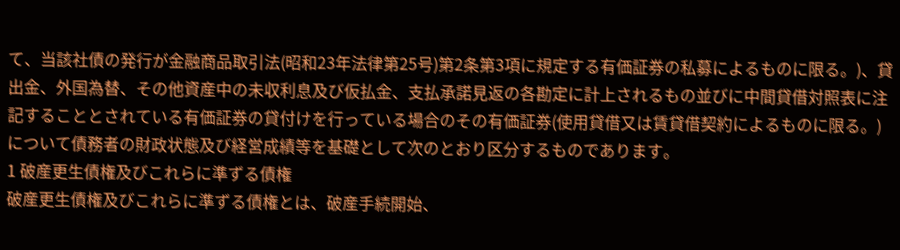て、当該社債の発行が金融商品取引法(昭和23年法律第25号)第2条第3項に規定する有価証券の私募によるものに限る。)、貸出金、外国為替、その他資産中の未収利息及び仮払金、支払承諾見返の各勘定に計上されるもの並びに中間貸借対照表に注記することとされている有価証券の貸付けを行っている場合のその有価証券(使用貸借又は賃貸借契約によるものに限る。)について債務者の財政状態及び経営成績等を基礎として次のとおり区分するものであります。
1 破産更生債権及びこれらに準ずる債権
破産更生債権及びこれらに準ずる債権とは、破産手続開始、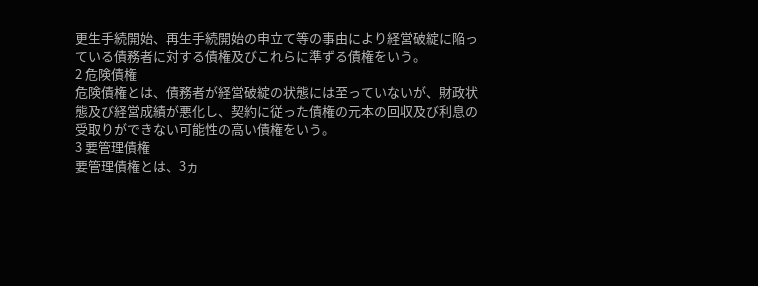更生手続開始、再生手続開始の申立て等の事由により経営破綻に陥っている債務者に対する債権及びこれらに準ずる債権をいう。
2 危険債権
危険債権とは、債務者が経営破綻の状態には至っていないが、財政状態及び経営成績が悪化し、契約に従った債権の元本の回収及び利息の受取りができない可能性の高い債権をいう。
3 要管理債権
要管理債権とは、3ヵ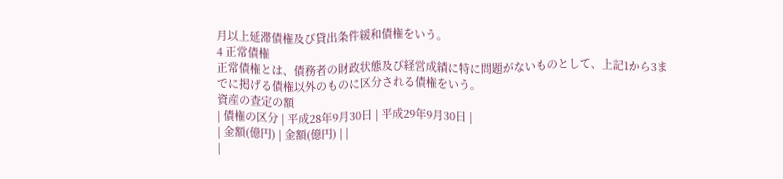月以上延滞債権及び貸出条件緩和債権をいう。
4 正常債権
正常債権とは、債務者の財政状態及び経営成績に特に問題がないものとして、上記1から3までに掲げる債権以外のものに区分される債権をいう。
資産の査定の額
| 債権の区分 | 平成28年9月30日 | 平成29年9月30日 |
| 金額(億円) | 金額(億円) | |
|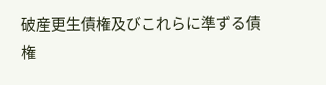破産更生債権及びこれらに準ずる債権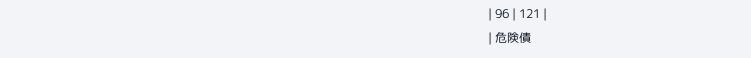| 96 | 121 |
| 危険債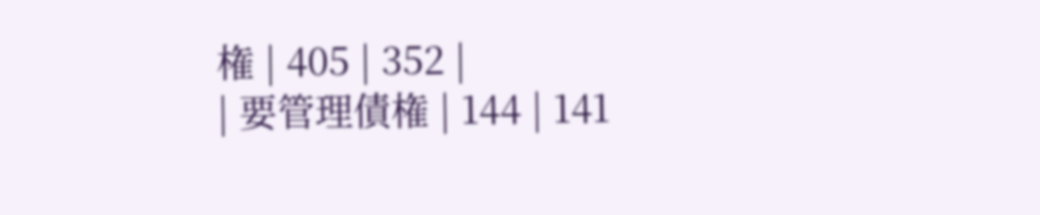権 | 405 | 352 |
| 要管理債権 | 144 | 141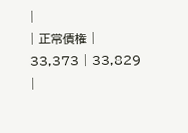|
| 正常債権 | 33,373 | 33,829 |